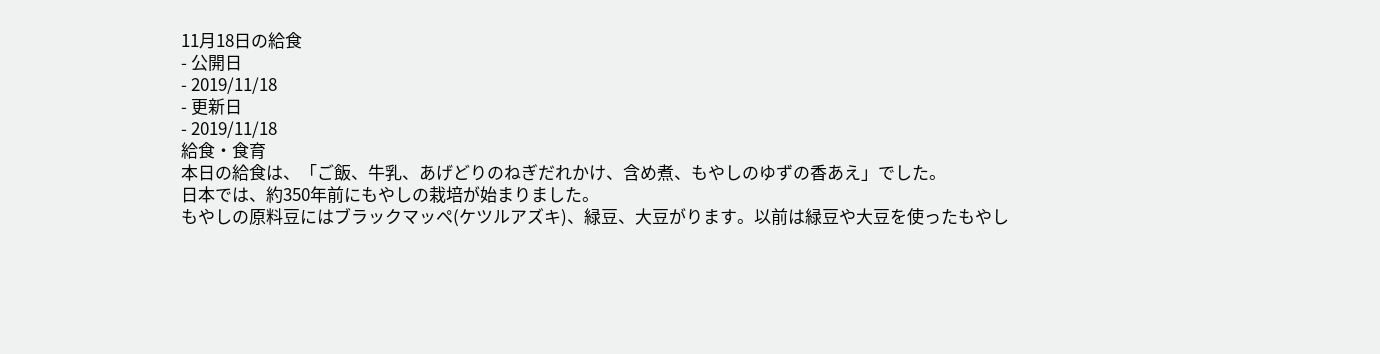11月18日の給食
- 公開日
- 2019/11/18
- 更新日
- 2019/11/18
給食・食育
本日の給食は、「ご飯、牛乳、あげどりのねぎだれかけ、含め煮、もやしのゆずの香あえ」でした。
日本では、約350年前にもやしの栽培が始まりました。
もやしの原料豆にはブラックマッペ(ケツルアズキ)、緑豆、大豆がります。以前は緑豆や大豆を使ったもやし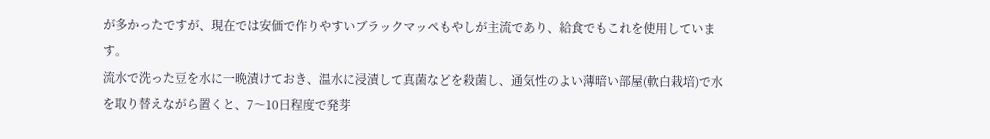が多かったですが、現在では安価で作りやすいブラックマッペもやしが主流であり、給食でもこれを使用しています。
流水で洗った豆を水に一晩漬けておき、温水に浸漬して真菌などを殺菌し、通気性のよい薄暗い部屋(軟白栽培)で水を取り替えながら置くと、7〜10日程度で発芽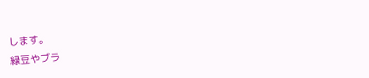します。
緑豆やブラ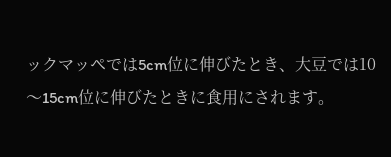ックマッペでは5cm位に伸びたとき、大豆では10〜15cm位に伸びたときに食用にされます。